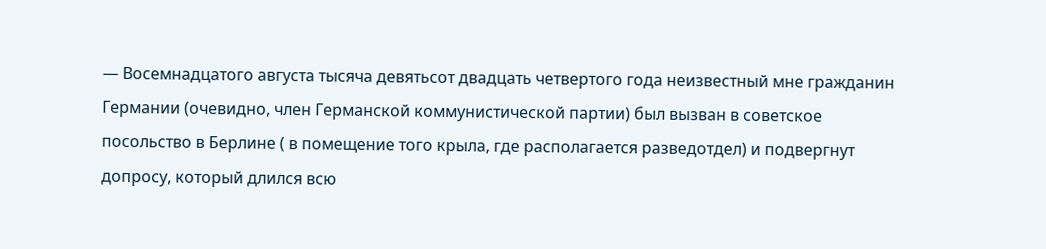— Восемнадцатого августа тысяча девятьсот двадцать четвертого года неизвестный мне гражданин Германии (очевидно, член Германской коммунистической партии) был вызван в советское посольство в Берлине ( в помещение того крыла, где располагается разведотдел) и подвергнут допросу, который длился всю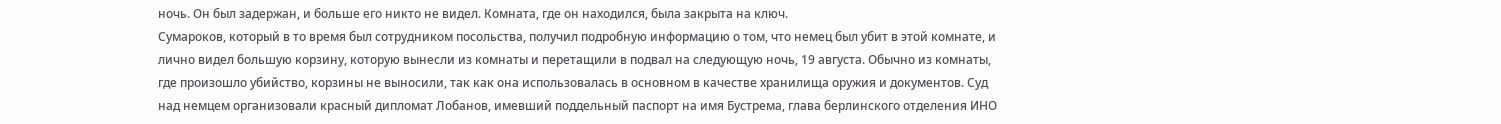ночь. Он был задержан, и больше его никто не видел. Комната, где он находился, была закрыта на ключ.
Сумароков, который в то время был сотрудником посольства, получил подробную информацию о том, что немец был убит в этой комнате, и лично видел большую корзину, которую вынесли из комнаты и перетащили в подвал на следующую ночь, 19 августа. Обычно из комнаты, где произошло убийство, корзины не выносили, так как она использовалась в основном в качестве хранилища оружия и документов. Суд над немцем организовали красный дипломат Лобанов, имевший поддельный паспорт на имя Бустрема, глава берлинского отделения ИНО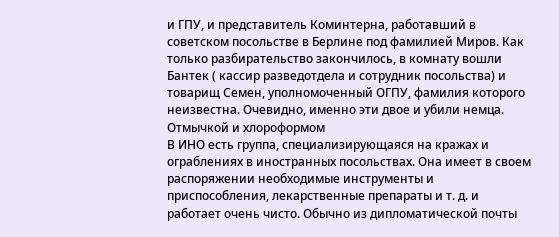и ГПУ, и представитель Коминтерна, работавший в советском посольстве в Берлине под фамилией Миров. Как только разбирательство закончилось, в комнату вошли Бантек ( кассир разведотдела и сотрудник посольства) и товарищ Семен, уполномоченный ОГПУ, фамилия которого неизвестна. Очевидно, именно эти двое и убили немца.
Отмычкой и хлороформом
В ИНО есть группа, специализирующаяся на кражах и ограблениях в иностранных посольствах. Она имеет в своем распоряжении необходимые инструменты и приспособления, лекарственные препараты и т. д. и работает очень чисто. Обычно из дипломатической почты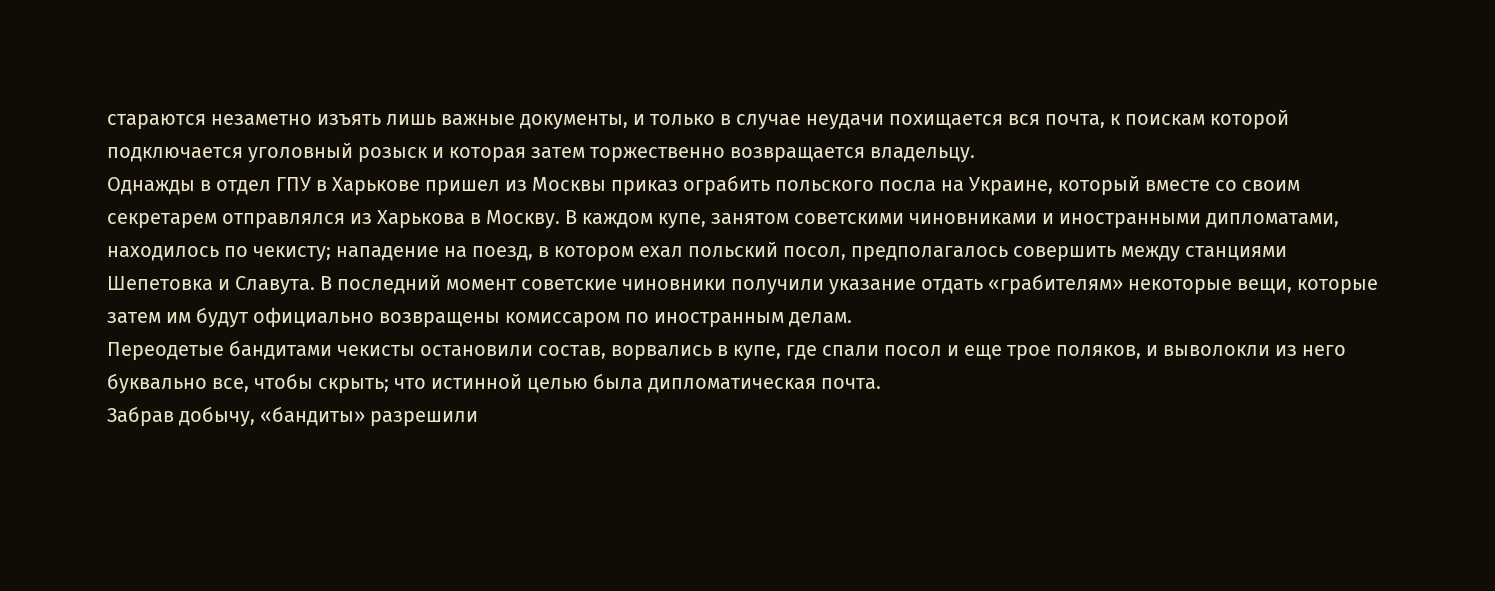стараются незаметно изъять лишь важные документы, и только в случае неудачи похищается вся почта, к поискам которой подключается уголовный розыск и которая затем торжественно возвращается владельцу.
Однажды в отдел ГПУ в Харькове пришел из Москвы приказ ограбить польского посла на Украине, который вместе со своим секретарем отправлялся из Харькова в Москву. В каждом купе, занятом советскими чиновниками и иностранными дипломатами, находилось по чекисту; нападение на поезд, в котором ехал польский посол, предполагалось совершить между станциями Шепетовка и Славута. В последний момент советские чиновники получили указание отдать «грабителям» некоторые вещи, которые затем им будут официально возвращены комиссаром по иностранным делам.
Переодетые бандитами чекисты остановили состав, ворвались в купе, где спали посол и еще трое поляков, и выволокли из него буквально все, чтобы скрыть; что истинной целью была дипломатическая почта.
Забрав добычу, «бандиты» разрешили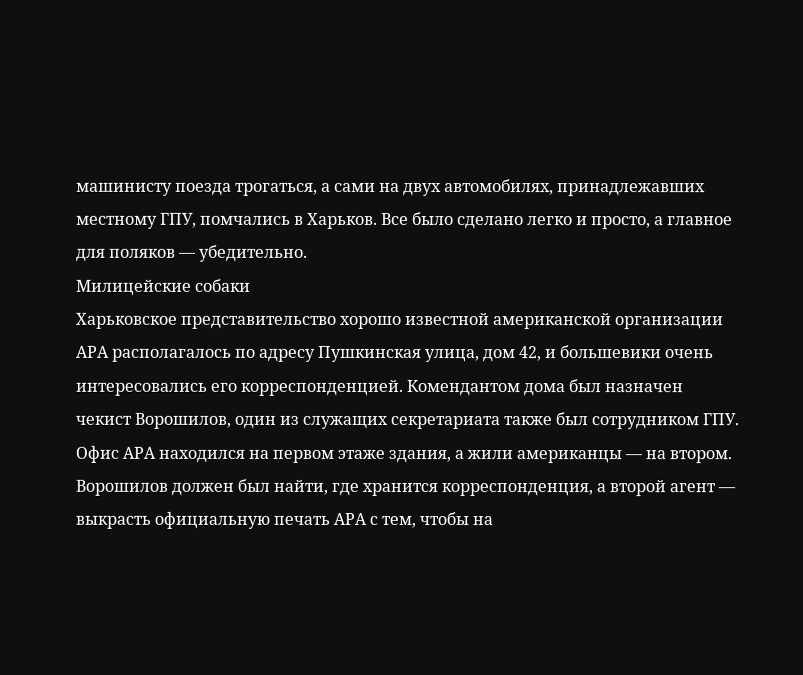машинисту поезда трогаться, а сами на двух автомобилях, принадлежавших местному ГПУ, помчались в Харьков. Все было сделано легко и просто, а главное для поляков — убедительно.
Милицейские собаки
Харьковское представительство хорошо известной американской организации АРА располагалось по адресу Пушкинская улица, дом 42, и большевики очень интересовались его корреспонденцией. Комендантом дома был назначен чекист Ворошилов, один из служащих секретариата также был сотрудником ГПУ.
Офис АРА находился на первом этаже здания, а жили американцы — на втором. Ворошилов должен был найти, где хранится корреспонденция, а второй агент — выкрасть официальную печать АРА с тем, чтобы на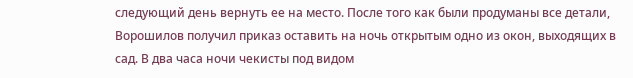следующий день вернуть ее на место. После того как были продуманы все детали, Ворошилов получил приказ оставить на ночь открытым одно из окон, выходящих в сад. В два часа ночи чекисты под видом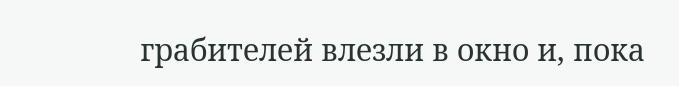грабителей влезли в окно и, пока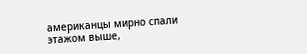американцы мирно спали этажом выше,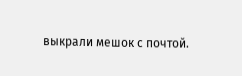выкрали мешок с почтой.